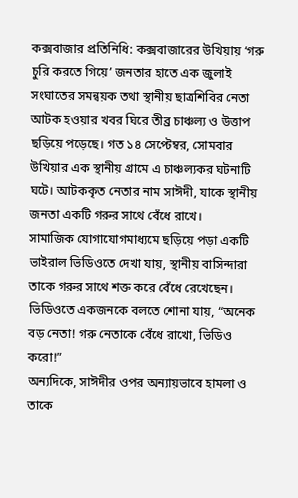কক্সবাজার প্রতিনিধি: কক্সবাজারের উখিয়ায় ‘গরু চুরি করতে গিয়ে’ জনতার হাতে এক জুলাই সংঘাতের সমন্বয়ক তথা স্থানীয় ছাত্রশিবির নেতা আটক হওয়ার খবর ঘিরে তীব্র চাঞ্চল্য ও উত্তাপ ছড়িয়ে পড়েছে। গত ১৪ সেপ্টেম্বর, সোমবার উখিয়ার এক স্থানীয় গ্রামে এ চাঞ্চল্যকর ঘটনাটি ঘটে। আটককৃত নেতার নাম সাঈদী, যাকে স্থানীয় জনতা একটি গরুর সাথে বেঁধে রাখে।
সামাজিক যোগাযোগমাধ্যমে ছড়িয়ে পড়া একটি ভাইরাল ভিডিওতে দেখা যায়, স্থানীয় বাসিন্দারা তাকে গরুর সাথে শক্ত করে বেঁধে রেখেছেন। ভিডিওতে একজনকে বলতে শোনা যায়, “অনেক বড় নেতা! গরু নেতাকে বেঁধে রাখো, ভিডিও করো!”
অন্যদিকে, সাঈদীর ওপর অন্যায়ভাবে হামলা ও তাকে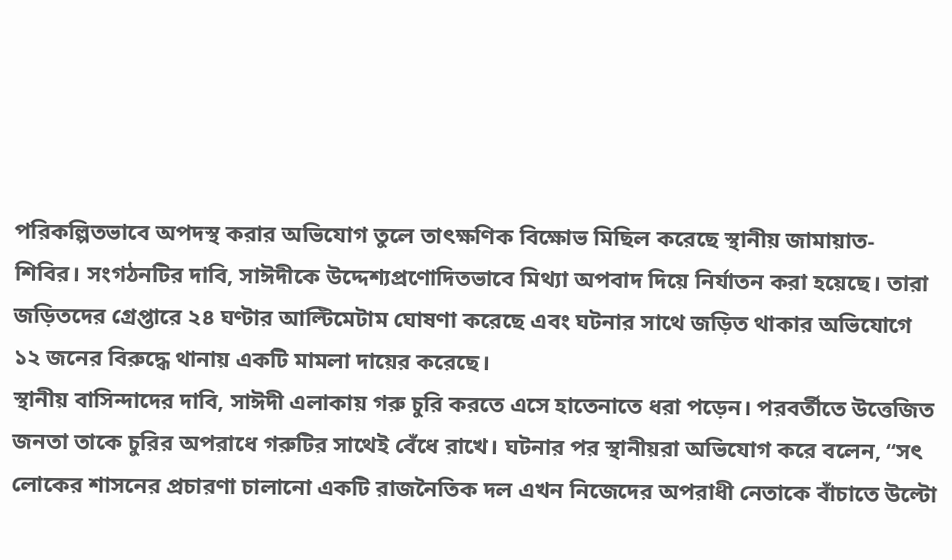পরিকল্পিতভাবে অপদস্থ করার অভিযোগ তুলে তাৎক্ষণিক বিক্ষোভ মিছিল করেছে স্থানীয় জামায়াত-শিবির। সংগঠনটির দাবি, সাঈদীকে উদ্দেশ্যপ্রণোদিতভাবে মিথ্যা অপবাদ দিয়ে নির্যাতন করা হয়েছে। তারা জড়িতদের গ্রেপ্তারে ২৪ ঘণ্টার আল্টিমেটাম ঘোষণা করেছে এবং ঘটনার সাথে জড়িত থাকার অভিযোগে ১২ জনের বিরুদ্ধে থানায় একটি মামলা দায়ের করেছে।
স্থানীয় বাসিন্দাদের দাবি, সাঈদী এলাকায় গরু চুরি করতে এসে হাতেনাতে ধরা পড়েন। পরবর্তীতে উত্তেজিত জনতা তাকে চুরির অপরাধে গরুটির সাথেই বেঁধে রাখে। ঘটনার পর স্থানীয়রা অভিযোগ করে বলেন, “সৎ লোকের শাসনের প্রচারণা চালানো একটি রাজনৈতিক দল এখন নিজেদের অপরাধী নেতাকে বাঁচাতে উল্টো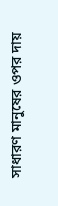সাধারণ মানুষের ওপর দায়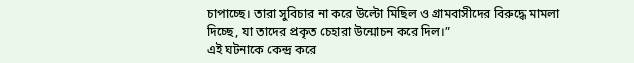চাপাচ্ছে। তারা সুবিচার না করে উল্টো মিছিল ও গ্রামবাসীদের বিরুদ্ধে মামলা দিচ্ছে, যা তাদের প্রকৃত চেহারা উন্মোচন করে দিল।”
এই ঘটনাকে কেন্দ্র করে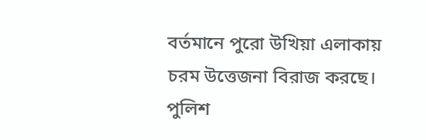বর্তমানে পুরো উখিয়া এলাকায় চরম উত্তেজনা বিরাজ করছে। পুলিশ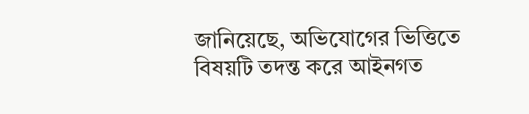জানিয়েছে, অভিযোগের ভিত্তিতে বিষয়টি তদন্ত করে আইনগত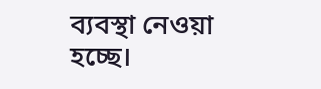ব্যবস্থা নেওয়া হচ্ছে।